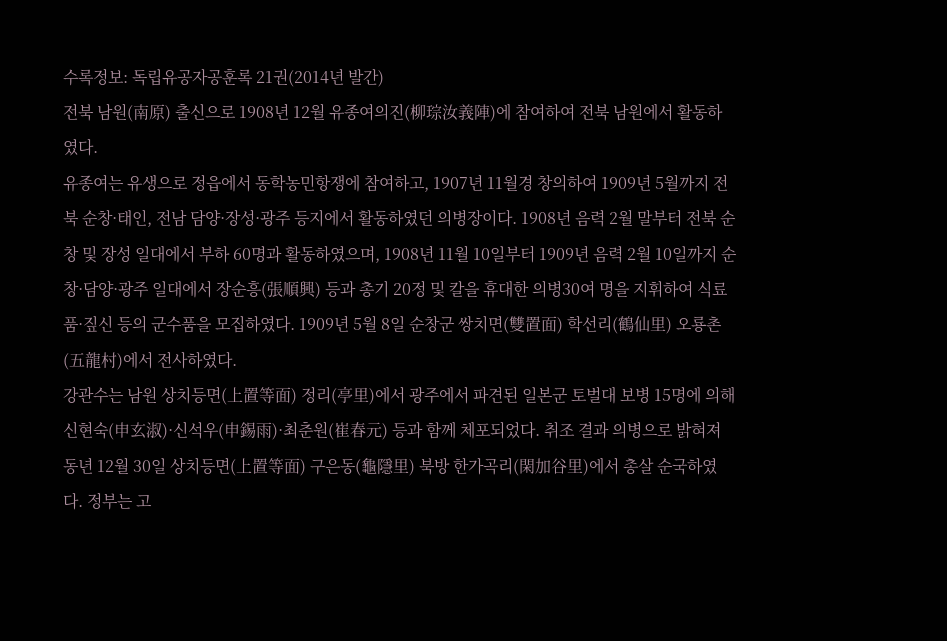수록정보: 독립유공자공훈록 21권(2014년 발간)
전북 남원(南原) 출신으로 1908년 12월 유종여의진(柳琮汝義陣)에 참여하여 전북 남원에서 활동하였다.
유종여는 유생으로 정읍에서 동학농민항쟁에 참여하고, 1907년 11월경 창의하여 1909년 5월까지 전북 순창·태인, 전남 담양·장성·광주 등지에서 활동하였던 의병장이다. 1908년 음력 2월 말부터 전북 순창 및 장성 일대에서 부하 60명과 활동하였으며, 1908년 11월 10일부터 1909년 음력 2월 10일까지 순창·담양·광주 일대에서 장순흥(張順興) 등과 총기 20정 및 칼을 휴대한 의병30여 명을 지휘하여 식료품·짚신 등의 군수품을 모집하였다. 1909년 5월 8일 순창군 쌍치면(雙置面) 학선리(鶴仙里) 오룡촌(五龍村)에서 전사하였다.
강관수는 남원 상치등면(上置等面) 정리(亭里)에서 광주에서 파견된 일본군 토벌대 보병 15명에 의해 신현숙(申玄淑)·신석우(申錫雨)·최춘원(崔春元) 등과 함께 체포되었다. 취조 결과 의병으로 밝혀져 동년 12월 30일 상치등면(上置等面) 구은동(龜隱里) 북방 한가곡리(閑加谷里)에서 총살 순국하였다. 정부는 고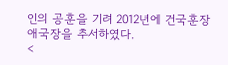인의 공훈을 기려 2012년에 건국훈장 애국장을 추서하였다.
<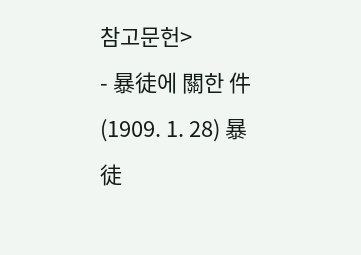참고문헌>
- 暴徒에 關한 件(1909. 1. 28) 暴徒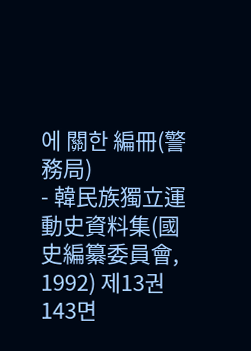에 關한 編冊(警務局)
- 韓民族獨立運動史資料集(國史編纂委員會, 1992) 제13권 143면